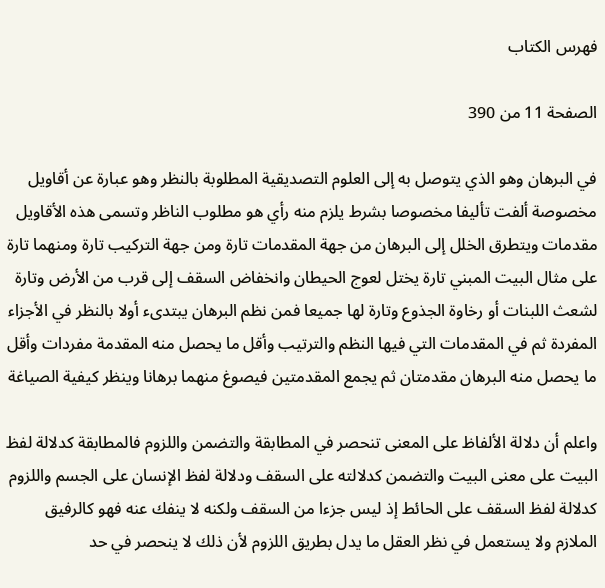فهرس الكتاب

الصفحة 11 من 390

في البرهان وهو الذي يتوصل به إلى العلوم التصديقية المطلوبة بالنظر وهو عبارة عن أقاويل مخصوصة ألفت تأليفا مخصوصا بشرط يلزم منه رأي هو مطلوب الناظر وتسمى هذه الأقاويل مقدمات ويتطرق الخلل إلى البرهان من جهة المقدمات تارة ومن جهة التركيب تارة ومنهما تارة على مثال البيت المبني تارة يختل لعوج الحيطان وانخفاض السقف إلى قرب من الأرض وتارة لشعث اللبنات أو رخاوة الجذوع وتارة لها جميعا فمن نظم البرهان يبتدىء أولا بالنظر في الأجزاء المفردة ثم في المقدمات التي فيها النظم والترتيب وأقل ما يحصل منه المقدمة مفردات وأقل ما يحصل منه البرهان مقدمتان ثم يجمع المقدمتين فيصوغ منهما برهانا وينظر كيفية الصياغة

واعلم أن دلالة الألفاظ على المعنى تنحصر في المطابقة والتضمن واللزوم فالمطابقة كدلالة لفظ البيت على معنى البيت والتضمن كدلالته على السقف ودلالة لفظ الإنسان على الجسم واللزوم كدلالة لفظ السقف على الحائط إذ ليس جزءا من السقف ولكنه لا ينفك عنه فهو كالرفيق الملازم ولا يستعمل في نظر العقل ما يدل بطريق اللزوم لأن ذلك لا ينحصر في حد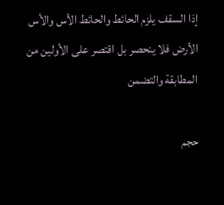إذا السقف يلزم الحائط والحائط الأس والأس الأرض فلا ينحصر بل اقتصر على الأولين من المطابقة والتضمن

حجم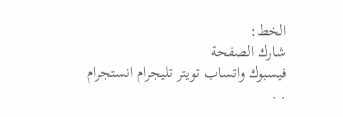الخط:
شارك الصفحة
فيسبوك واتساب تويتر تليجرام انستجرام
. .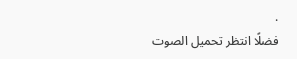.
فضلًا انتظر تحميل الصوت